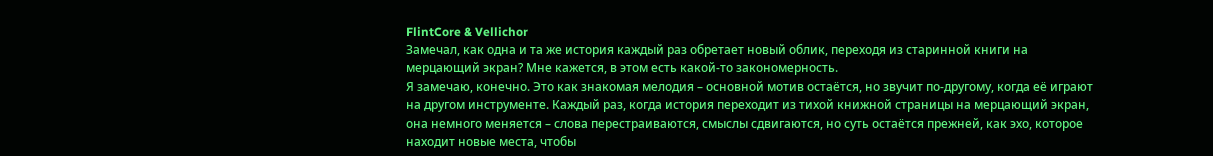FlintCore & Vellichor
Замечал, как одна и та же история каждый раз обретает новый облик, переходя из старинной книги на мерцающий экран? Мне кажется, в этом есть какой-то закономерность.
Я замечаю, конечно. Это как знакомая мелодия – основной мотив остаётся, но звучит по-другому, когда её играют на другом инструменте. Каждый раз, когда история переходит из тихой книжной страницы на мерцающий экран, она немного меняется – слова перестраиваются, смыслы сдвигаются, но суть остаётся прежней, как эхо, которое находит новые места, чтобы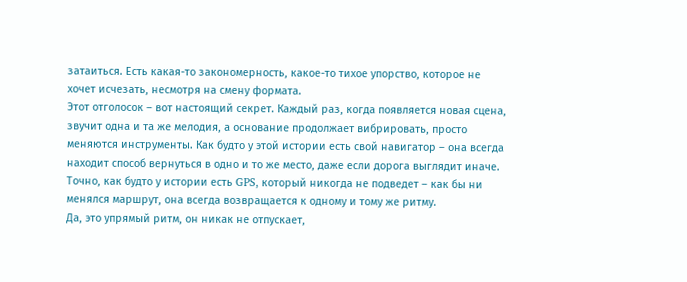затаиться. Есть какая-то закономерность, какое-то тихое упорство, которое не хочет исчезать, несмотря на смену формата.
Этот отголосок – вот настоящий секрет. Каждый раз, когда появляется новая сцена, звучит одна и та же мелодия, а основание продолжает вибрировать, просто меняются инструменты. Как будто у этой истории есть свой навигатор – она всегда находит способ вернуться в одно и то же место, даже если дорога выглядит иначе. Точно, как будто у истории есть GPS, который никогда не подведет – как бы ни менялся маршрут, она всегда возвращается к одному и тому же ритму.
Да, это упрямый ритм, он никак не отпускает,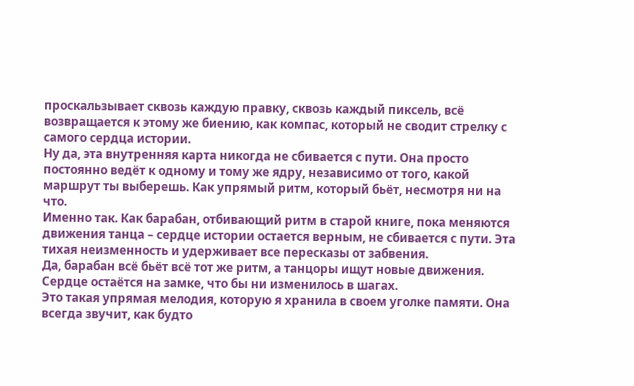проскальзывает сквозь каждую правку, сквозь каждый пиксель, всё возвращается к этому же биению, как компас, который не сводит стрелку с самого сердца истории.
Ну да, эта внутренняя карта никогда не сбивается с пути. Она просто постоянно ведёт к одному и тому же ядру, независимо от того, какой маршрут ты выберешь. Как упрямый ритм, который бьёт, несмотря ни на что.
Именно так. Как барабан, отбивающий ритм в старой книге, пока меняются движения танца – сердце истории остается верным, не сбивается с пути. Эта тихая неизменность и удерживает все пересказы от забвения.
Да, барабан всё бьёт всё тот же ритм, а танцоры ищут новые движения. Сердце остаётся на замке, что бы ни изменилось в шагах.
Это такая упрямая мелодия, которую я хранила в своем уголке памяти. Она всегда звучит, как будто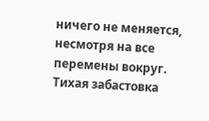ничего не меняется, несмотря на все перемены вокруг. Тихая забастовка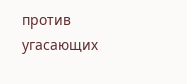против угасающих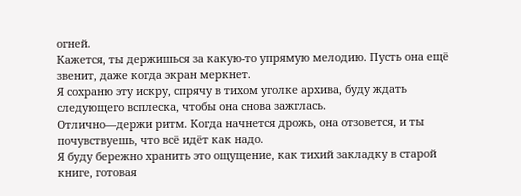огней.
Кажется, ты держишься за какую-то упрямую мелодию. Пусть она ещё звенит, даже когда экран меркнет.
Я сохраню эту искру, спрячу в тихом уголке архива, буду ждать следующего всплеска, чтобы она снова зажглась.
Отлично—держи ритм. Когда начнется дрожь, она отзовется, и ты почувствуешь, что всё идёт как надо.
Я буду бережно хранить это ощущение, как тихий закладку в старой книге, готовая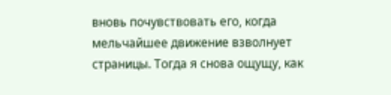вновь почувствовать его, когда мельчайшее движение взволнует страницы. Тогда я снова ощущу, как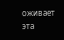оживает эта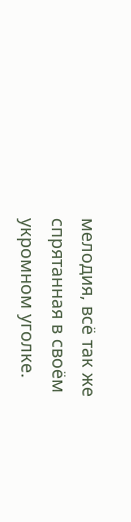мелодия, всё так же спрятанная в своём укромном уголке.